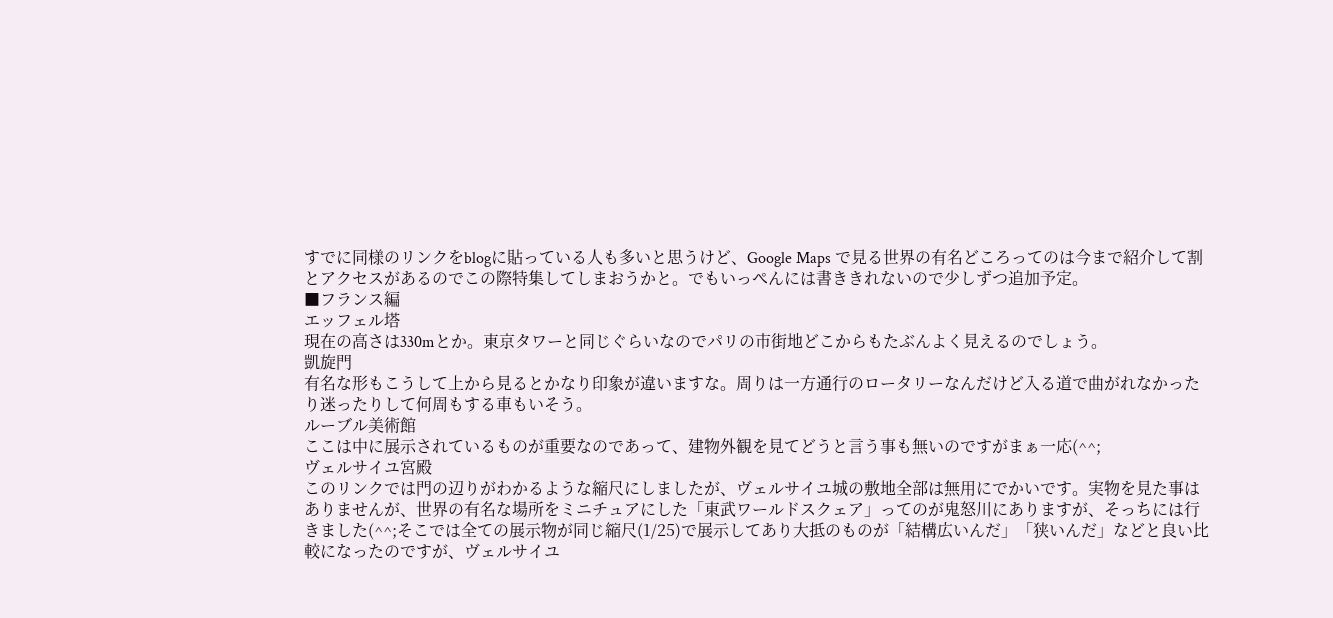すでに同様のリンクをblogに貼っている人も多いと思うけど、Google Maps で見る世界の有名どころってのは今まで紹介して割とアクセスがあるのでこの際特集してしまおうかと。でもいっぺんには書ききれないので少しずつ追加予定。
■フランス編
エッフェル塔
現在の高さは330mとか。東京タワーと同じぐらいなのでパリの市街地どこからもたぶんよく見えるのでしょう。
凱旋門
有名な形もこうして上から見るとかなり印象が違いますな。周りは一方通行のロータリーなんだけど入る道で曲がれなかったり迷ったりして何周もする車もいそう。
ルーブル美術館
ここは中に展示されているものが重要なのであって、建物外観を見てどうと言う事も無いのですがまぁ一応(^^;
ヴェルサイユ宮殿
このリンクでは門の辺りがわかるような縮尺にしましたが、ヴェルサイユ城の敷地全部は無用にでかいです。実物を見た事はありませんが、世界の有名な場所をミニチュアにした「東武ワールドスクェア」ってのが鬼怒川にありますが、そっちには行きました(^^;そこでは全ての展示物が同じ縮尺(1/25)で展示してあり大抵のものが「結構広いんだ」「狭いんだ」などと良い比較になったのですが、ヴェルサイユ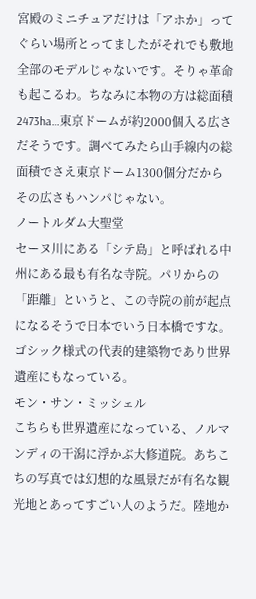宮殿のミニチュアだけは「アホか」ってぐらい場所とってましたがそれでも敷地全部のモデルじゃないです。そりゃ革命も起こるわ。ちなみに本物の方は総面積2473ha…東京ドームが約2000個入る広さだそうです。調べてみたら山手線内の総面積でさえ東京ドーム1300個分だからその広さもハンパじゃない。
ノートルダム大聖堂
セーヌ川にある「シテ島」と呼ばれる中州にある最も有名な寺院。パリからの「距離」というと、この寺院の前が起点になるそうで日本でいう日本橋ですな。ゴシック様式の代表的建築物であり世界遺産にもなっている。
モン・サン・ミッシェル
こちらも世界遺産になっている、ノルマンディの干潟に浮かぶ大修道院。あちこちの写真では幻想的な風景だが有名な観光地とあってすごい人のようだ。陸地か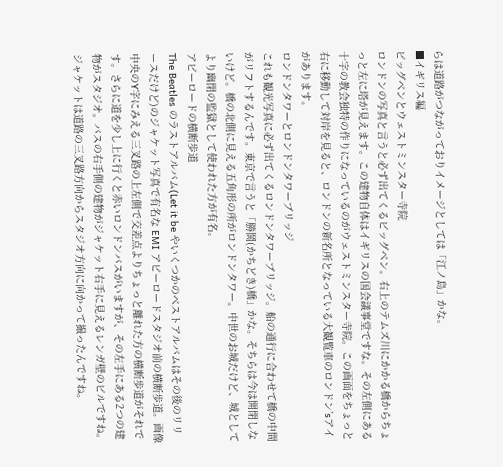らは道路がつながっておりイメージとしては「江ノ島」かな。
■イギリス編
ビッグベンとウェストミンスター寺院
ロンドンの写真と言うと必ず出てくるビッグベン。右上のテムズ川にかかる橋からちょっと左に塔が見えます。この建物自体はイギリスの国会議事堂ですな。その左側にある十字の教会独特の作りになっているのがウェストミンスター寺院。この画面をちょっと右に移動して対岸を見ると、ロンドンの新名所となっている大観覧車のロンドン’sアイがあります。
ロンドンタワーとロンドンタワーブリッジ
これも観光写真に必ず出てくるロンドンタワーブリッジ。船の通行に合わせて橋の中間がリフトするんです。東京で言うと「勝鬨(かちどき)橋」かな。そちらは今は開閉しないけど。橋の北側に見える五角形の所がロンドンタワー。中世のお城だけど、城としてより幽閉の監獄として使われた方が有名。
アビーロードの横断歩道
The Beatles のラストアルバム(Let it be やいくつかのベストアルバムはその後のリリースだけど)のジャケット写真で有名な EMI アビーロードスタジオ前の横断歩道。画像中央のY字にみえる三叉路の上左側で交差点よりちょっと離れた方の横断歩道がそれです。さらに道を少し上に行くと赤いロンドンバスがいますが、その左手にある2つの建物がスタジオ。バスの右手側の建物がジャケット右手に見えるレンガ壁のビルですね。ジャケットは道路の三叉路方向からスタジオ方向に向かって撮ったんですね。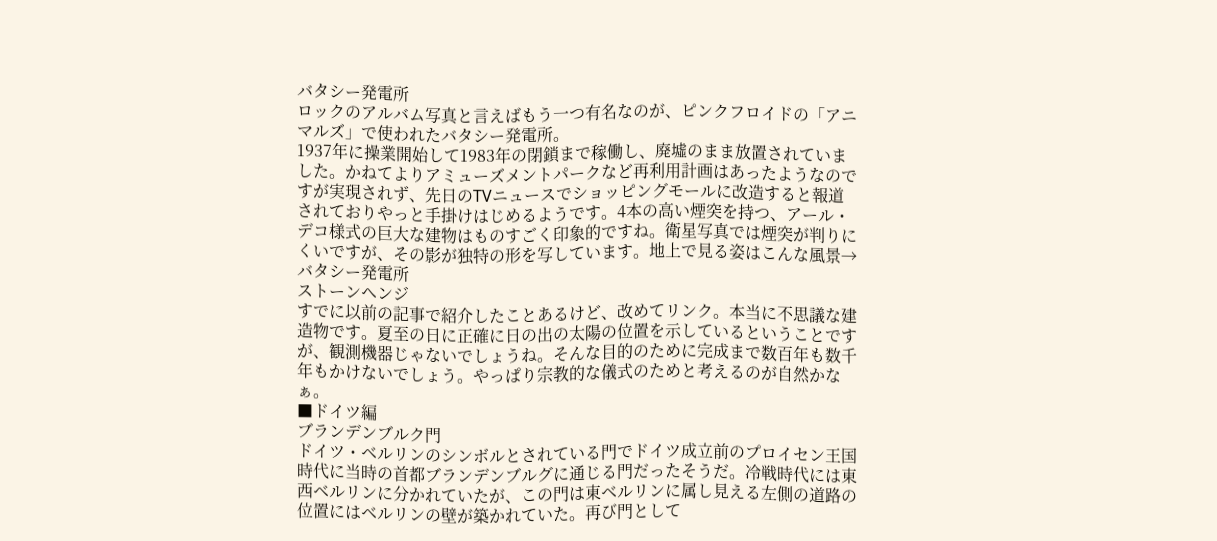バタシー発電所
ロックのアルバム写真と言えばもう一つ有名なのが、ピンクフロイドの「アニマルズ」で使われたバタシー発電所。
1937年に操業開始して1983年の閉鎖まで稼働し、廃墟のまま放置されていました。かねてよりアミューズメントパークなど再利用計画はあったようなのですが実現されず、先日のTVニュースでショッピングモールに改造すると報道されておりやっと手掛けはじめるようです。4本の高い煙突を持つ、アール・デコ様式の巨大な建物はものすごく印象的ですね。衛星写真では煙突が判りにくいですが、その影が独特の形を写しています。地上で見る姿はこんな風景→バタシー発電所
ストーンヘンジ
すでに以前の記事で紹介したことあるけど、改めてリンク。本当に不思議な建造物です。夏至の日に正確に日の出の太陽の位置を示しているということですが、観測機器じゃないでしょうね。そんな目的のために完成まで数百年も数千年もかけないでしょう。やっぱり宗教的な儀式のためと考えるのが自然かなぁ。
■ドイツ編
ブランデンブルク門
ドイツ・ベルリンのシンボルとされている門でドイツ成立前のプロイセン王国時代に当時の首都ブランデンブルグに通じる門だったそうだ。冷戦時代には東西ベルリンに分かれていたが、この門は東ベルリンに属し見える左側の道路の位置にはベルリンの壁が築かれていた。再び門として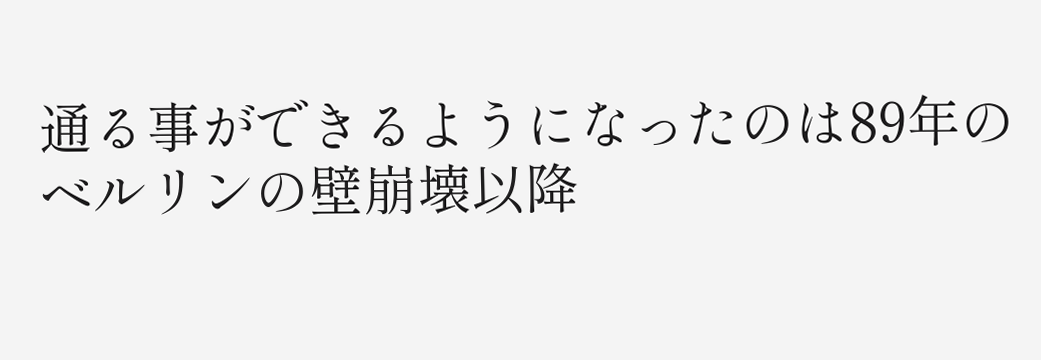通る事ができるようになったのは89年のベルリンの壁崩壊以降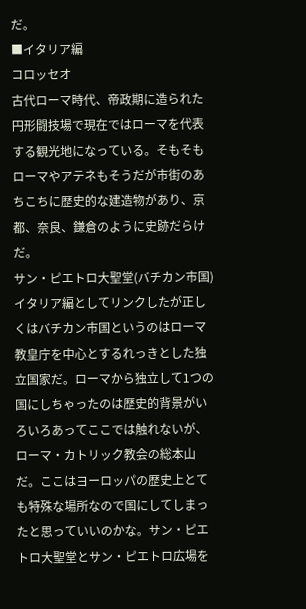だ。
■イタリア編
コロッセオ
古代ローマ時代、帝政期に造られた円形闘技場で現在ではローマを代表する観光地になっている。そもそもローマやアテネもそうだが市街のあちこちに歴史的な建造物があり、京都、奈良、鎌倉のように史跡だらけだ。
サン・ピエトロ大聖堂(バチカン市国)
イタリア編としてリンクしたが正しくはバチカン市国というのはローマ教皇庁を中心とするれっきとした独立国家だ。ローマから独立して1つの国にしちゃったのは歴史的背景がいろいろあってここでは触れないが、ローマ・カトリック教会の総本山だ。ここはヨーロッパの歴史上とても特殊な場所なので国にしてしまったと思っていいのかな。サン・ピエトロ大聖堂とサン・ピエトロ広場を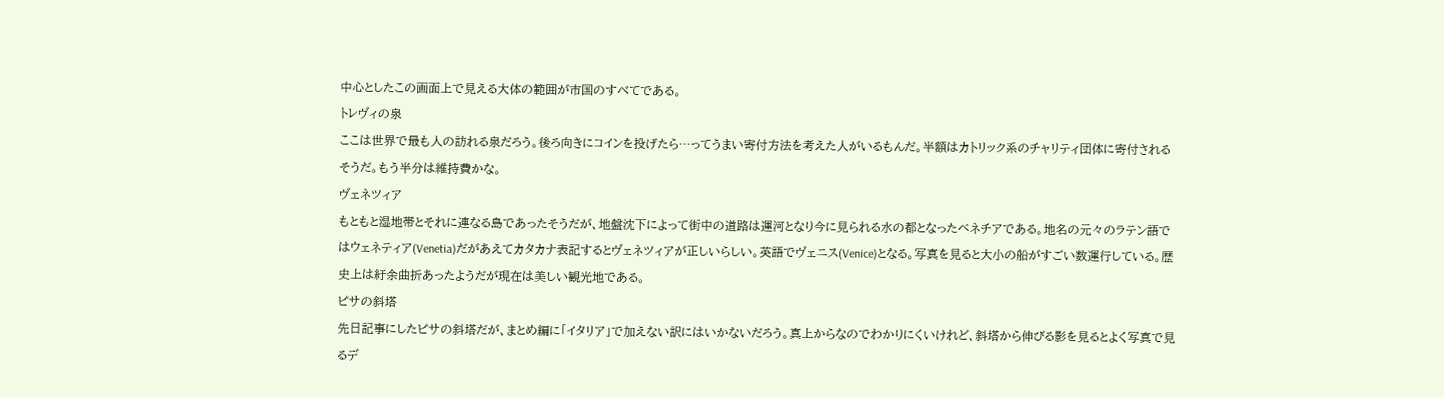中心としたこの画面上で見える大体の範囲が市国のすべてである。
トレヴィの泉
ここは世界で最も人の訪れる泉だろう。後ろ向きにコインを投げたら…ってうまい寄付方法を考えた人がいるもんだ。半額はカトリック系のチャリティ団体に寄付されるそうだ。もう半分は維持費かな。
ヴェネツィア
もともと湿地帯とそれに連なる島であったそうだが、地盤沈下によって街中の道路は運河となり今に見られる水の都となったベネチアである。地名の元々のラテン語ではウェネティア(Venetia)だがあえてカタカナ表記するとヴェネツィアが正しいらしい。英語でヴェニス(Venice)となる。写真を見ると大小の船がすごい数運行している。歴史上は紆余曲折あったようだが現在は美しい観光地である。
ピサの斜塔
先日記事にしたピサの斜塔だが、まとめ編に「イタリア」で加えない訳にはいかないだろう。真上からなのでわかりにくいけれど、斜塔から伸びる影を見るとよく写真で見るデ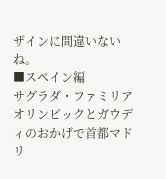ザインに間違いないね。
■スペイン編
サグラダ・ファミリア
オリンピックとガウディのおかげで首都マドリ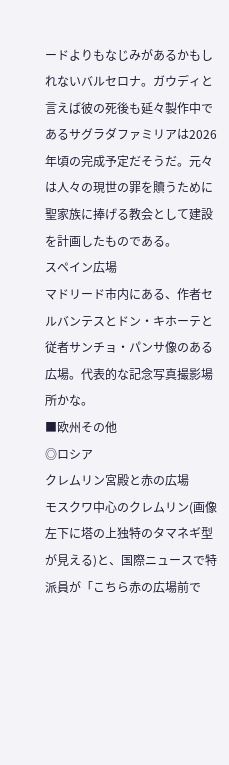ードよりもなじみがあるかもしれないバルセロナ。ガウディと言えば彼の死後も延々製作中であるサグラダファミリアは2026年頃の完成予定だそうだ。元々は人々の現世の罪を贖うために聖家族に捧げる教会として建設を計画したものである。
スペイン広場
マドリード市内にある、作者セルバンテスとドン・キホーテと従者サンチョ・パンサ像のある広場。代表的な記念写真撮影場所かな。
■欧州その他
◎ロシア
クレムリン宮殿と赤の広場
モスクワ中心のクレムリン(画像左下に塔の上独特のタマネギ型が見える)と、国際ニュースで特派員が「こちら赤の広場前で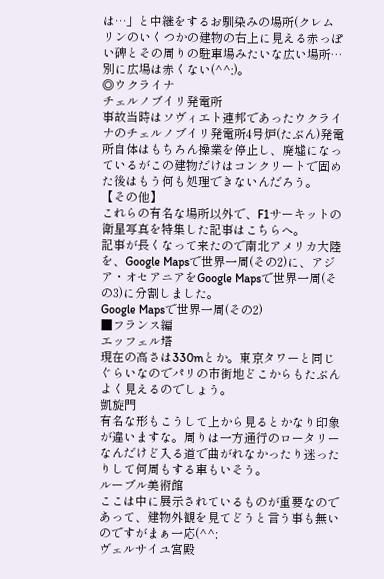は…」と中継をするお馴染みの場所(クレムリンのいくつかの建物の右上に見える赤っぽい碑とその周りの駐車場みたいな広い場所…別に広場は赤くない(^^;)。
◎ウクライナ
チェルノブイリ発電所
事故当時はソヴィエト連邦であったウクライナのチェルノブイリ発電所4号炉(たぶん)発電所自体はもちろん操業を停止し、廃墟になっているがこの建物だけはコンクリートで固めた後はもう何も処理できないんだろう。
【その他】
これらの有名な場所以外で、F1サーキットの衛星写真を特集した記事はこちらへ。
記事が長くなって来たので南北アメリカ大陸を、Google Mapsで世界一周(その2)に、アジア・オセアニアをGoogle Mapsで世界一周(その3)に分割しました。
Google Mapsで世界一周(その2)
■フランス編
エッフェル塔
現在の高さは330mとか。東京タワーと同じぐらいなのでパリの市街地どこからもたぶんよく見えるのでしょう。
凱旋門
有名な形もこうして上から見るとかなり印象が違いますな。周りは一方通行のロータリーなんだけど入る道で曲がれなかったり迷ったりして何周もする車もいそう。
ルーブル美術館
ここは中に展示されているものが重要なのであって、建物外観を見てどうと言う事も無いのですがまぁ一応(^^;
ヴェルサイユ宮殿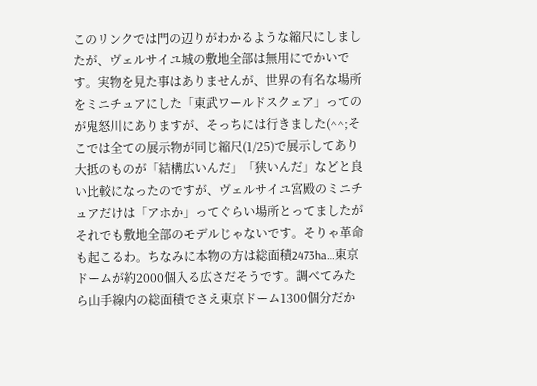このリンクでは門の辺りがわかるような縮尺にしましたが、ヴェルサイユ城の敷地全部は無用にでかいです。実物を見た事はありませんが、世界の有名な場所をミニチュアにした「東武ワールドスクェア」ってのが鬼怒川にありますが、そっちには行きました(^^;そこでは全ての展示物が同じ縮尺(1/25)で展示してあり大抵のものが「結構広いんだ」「狭いんだ」などと良い比較になったのですが、ヴェルサイユ宮殿のミニチュアだけは「アホか」ってぐらい場所とってましたがそれでも敷地全部のモデルじゃないです。そりゃ革命も起こるわ。ちなみに本物の方は総面積2473ha…東京ドームが約2000個入る広さだそうです。調べてみたら山手線内の総面積でさえ東京ドーム1300個分だか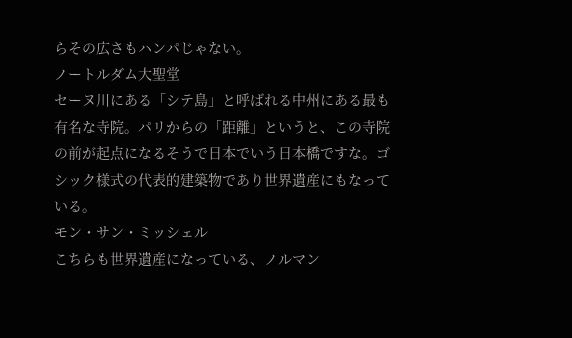らその広さもハンパじゃない。
ノートルダム大聖堂
セーヌ川にある「シテ島」と呼ばれる中州にある最も有名な寺院。パリからの「距離」というと、この寺院の前が起点になるそうで日本でいう日本橋ですな。ゴシック様式の代表的建築物であり世界遺産にもなっている。
モン・サン・ミッシェル
こちらも世界遺産になっている、ノルマン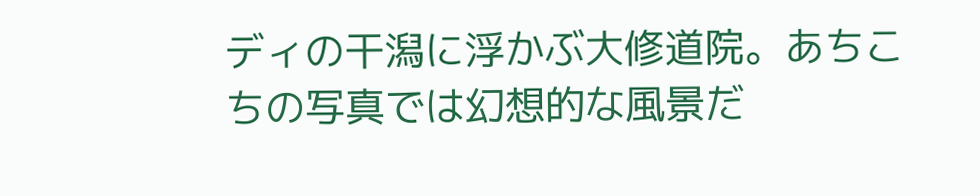ディの干潟に浮かぶ大修道院。あちこちの写真では幻想的な風景だ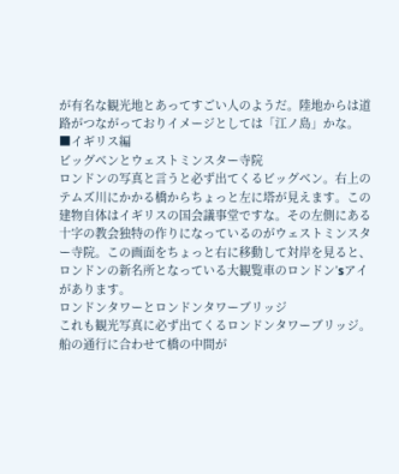が有名な観光地とあってすごい人のようだ。陸地からは道路がつながっておりイメージとしては「江ノ島」かな。
■イギリス編
ビッグベンとウェストミンスター寺院
ロンドンの写真と言うと必ず出てくるビッグベン。右上のテムズ川にかかる橋からちょっと左に塔が見えます。この建物自体はイギリスの国会議事堂ですな。その左側にある十字の教会独特の作りになっているのがウェストミンスター寺院。この画面をちょっと右に移動して対岸を見ると、ロンドンの新名所となっている大観覧車のロンドン’sアイがあります。
ロンドンタワーとロンドンタワーブリッジ
これも観光写真に必ず出てくるロンドンタワーブリッジ。船の通行に合わせて橋の中間が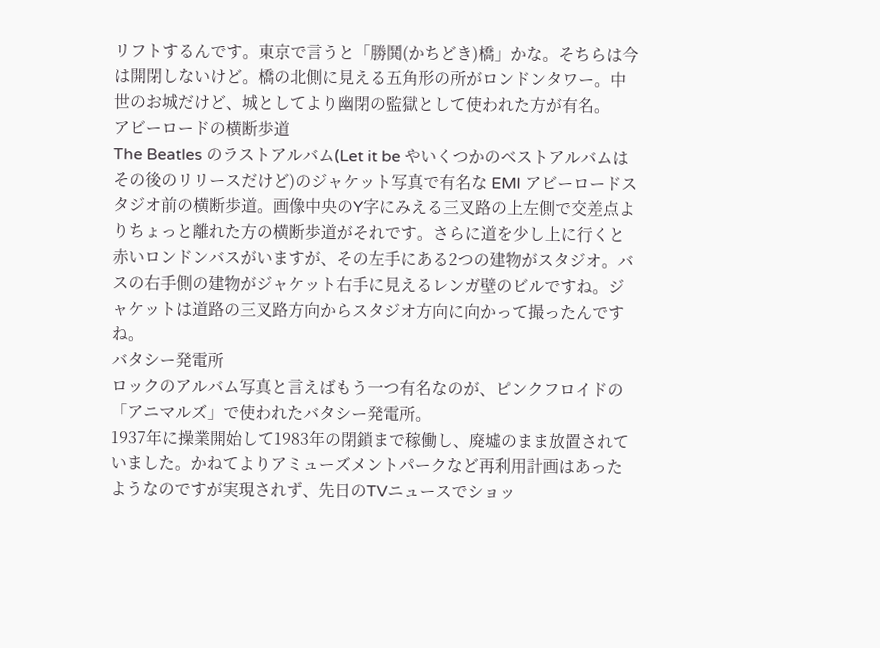リフトするんです。東京で言うと「勝鬨(かちどき)橋」かな。そちらは今は開閉しないけど。橋の北側に見える五角形の所がロンドンタワー。中世のお城だけど、城としてより幽閉の監獄として使われた方が有名。
アビーロードの横断歩道
The Beatles のラストアルバム(Let it be やいくつかのベストアルバムはその後のリリースだけど)のジャケット写真で有名な EMI アビーロードスタジオ前の横断歩道。画像中央のY字にみえる三叉路の上左側で交差点よりちょっと離れた方の横断歩道がそれです。さらに道を少し上に行くと赤いロンドンバスがいますが、その左手にある2つの建物がスタジオ。バスの右手側の建物がジャケット右手に見えるレンガ壁のビルですね。ジャケットは道路の三叉路方向からスタジオ方向に向かって撮ったんですね。
バタシー発電所
ロックのアルバム写真と言えばもう一つ有名なのが、ピンクフロイドの「アニマルズ」で使われたバタシー発電所。
1937年に操業開始して1983年の閉鎖まで稼働し、廃墟のまま放置されていました。かねてよりアミューズメントパークなど再利用計画はあったようなのですが実現されず、先日のTVニュースでショッ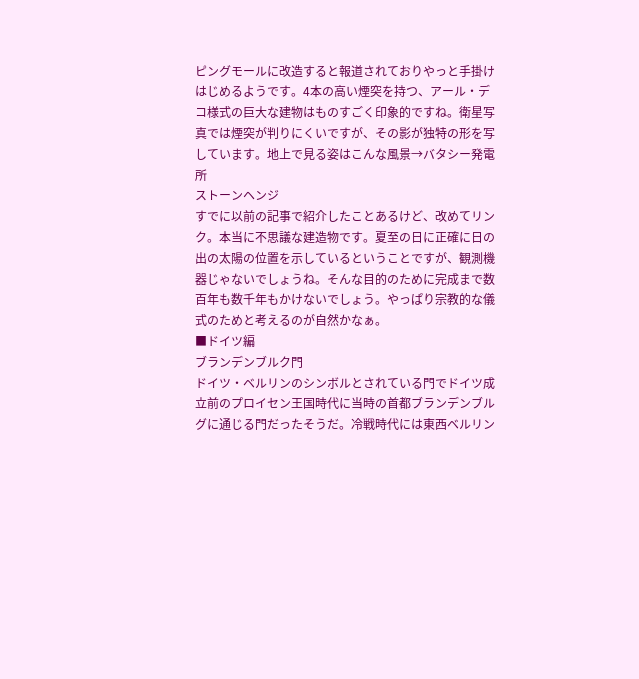ピングモールに改造すると報道されておりやっと手掛けはじめるようです。4本の高い煙突を持つ、アール・デコ様式の巨大な建物はものすごく印象的ですね。衛星写真では煙突が判りにくいですが、その影が独特の形を写しています。地上で見る姿はこんな風景→バタシー発電所
ストーンヘンジ
すでに以前の記事で紹介したことあるけど、改めてリンク。本当に不思議な建造物です。夏至の日に正確に日の出の太陽の位置を示しているということですが、観測機器じゃないでしょうね。そんな目的のために完成まで数百年も数千年もかけないでしょう。やっぱり宗教的な儀式のためと考えるのが自然かなぁ。
■ドイツ編
ブランデンブルク門
ドイツ・ベルリンのシンボルとされている門でドイツ成立前のプロイセン王国時代に当時の首都ブランデンブルグに通じる門だったそうだ。冷戦時代には東西ベルリン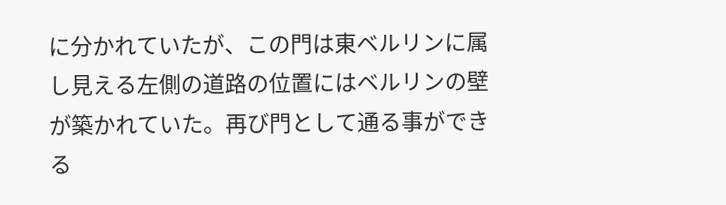に分かれていたが、この門は東ベルリンに属し見える左側の道路の位置にはベルリンの壁が築かれていた。再び門として通る事ができる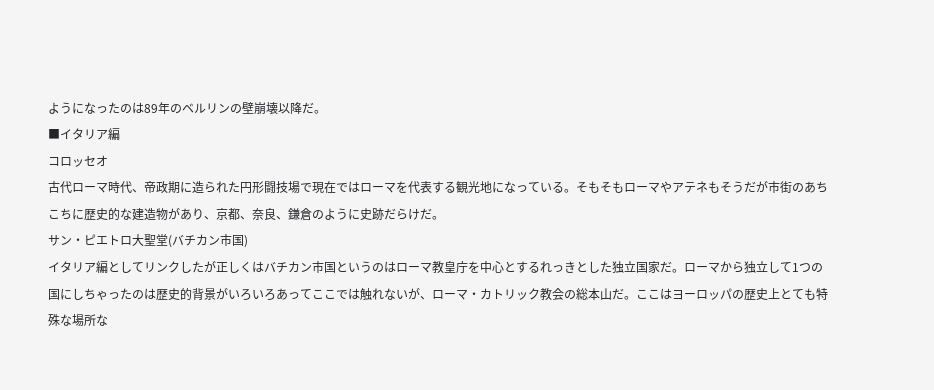ようになったのは89年のベルリンの壁崩壊以降だ。
■イタリア編
コロッセオ
古代ローマ時代、帝政期に造られた円形闘技場で現在ではローマを代表する観光地になっている。そもそもローマやアテネもそうだが市街のあちこちに歴史的な建造物があり、京都、奈良、鎌倉のように史跡だらけだ。
サン・ピエトロ大聖堂(バチカン市国)
イタリア編としてリンクしたが正しくはバチカン市国というのはローマ教皇庁を中心とするれっきとした独立国家だ。ローマから独立して1つの国にしちゃったのは歴史的背景がいろいろあってここでは触れないが、ローマ・カトリック教会の総本山だ。ここはヨーロッパの歴史上とても特殊な場所な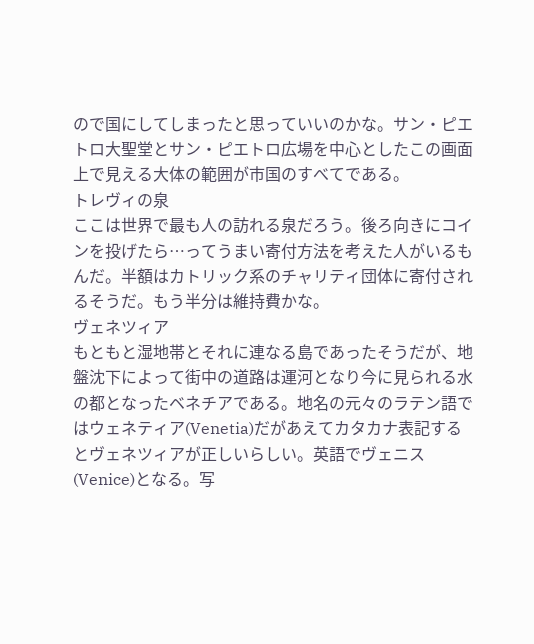ので国にしてしまったと思っていいのかな。サン・ピエトロ大聖堂とサン・ピエトロ広場を中心としたこの画面上で見える大体の範囲が市国のすべてである。
トレヴィの泉
ここは世界で最も人の訪れる泉だろう。後ろ向きにコインを投げたら…ってうまい寄付方法を考えた人がいるもんだ。半額はカトリック系のチャリティ団体に寄付されるそうだ。もう半分は維持費かな。
ヴェネツィア
もともと湿地帯とそれに連なる島であったそうだが、地盤沈下によって街中の道路は運河となり今に見られる水の都となったベネチアである。地名の元々のラテン語ではウェネティア(Venetia)だがあえてカタカナ表記するとヴェネツィアが正しいらしい。英語でヴェニス(Venice)となる。写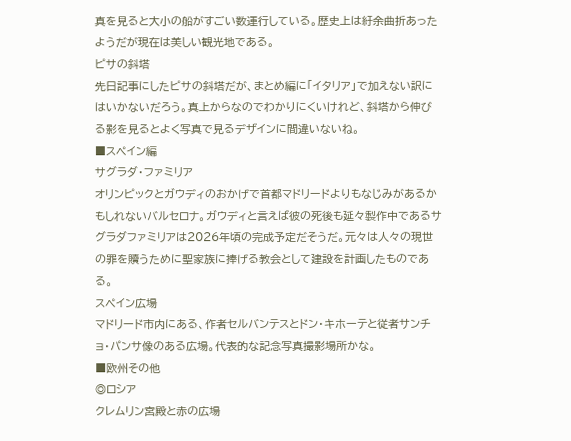真を見ると大小の船がすごい数運行している。歴史上は紆余曲折あったようだが現在は美しい観光地である。
ピサの斜塔
先日記事にしたピサの斜塔だが、まとめ編に「イタリア」で加えない訳にはいかないだろう。真上からなのでわかりにくいけれど、斜塔から伸びる影を見るとよく写真で見るデザインに間違いないね。
■スペイン編
サグラダ・ファミリア
オリンピックとガウディのおかげで首都マドリードよりもなじみがあるかもしれないバルセロナ。ガウディと言えば彼の死後も延々製作中であるサグラダファミリアは2026年頃の完成予定だそうだ。元々は人々の現世の罪を贖うために聖家族に捧げる教会として建設を計画したものである。
スペイン広場
マドリード市内にある、作者セルバンテスとドン・キホーテと従者サンチョ・パンサ像のある広場。代表的な記念写真撮影場所かな。
■欧州その他
◎ロシア
クレムリン宮殿と赤の広場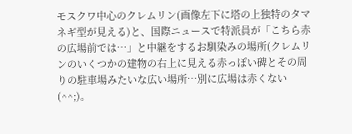モスクワ中心のクレムリン(画像左下に塔の上独特のタマネギ型が見える)と、国際ニュースで特派員が「こちら赤の広場前では…」と中継をするお馴染みの場所(クレムリンのいくつかの建物の右上に見える赤っぽい碑とその周りの駐車場みたいな広い場所…別に広場は赤くない(^^;)。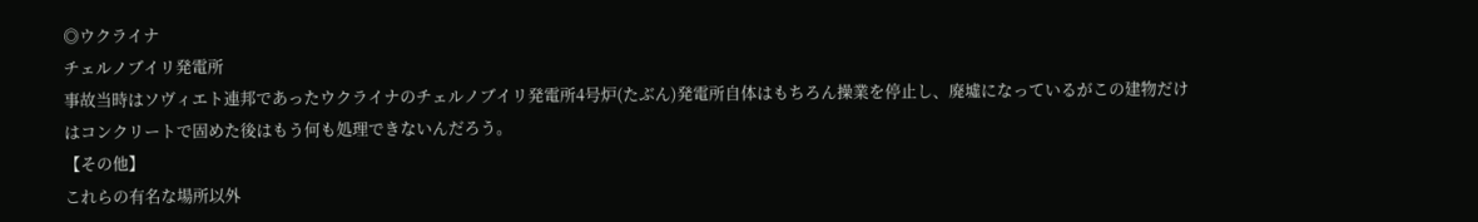◎ウクライナ
チェルノブイリ発電所
事故当時はソヴィエト連邦であったウクライナのチェルノブイリ発電所4号炉(たぶん)発電所自体はもちろん操業を停止し、廃墟になっているがこの建物だけはコンクリートで固めた後はもう何も処理できないんだろう。
【その他】
これらの有名な場所以外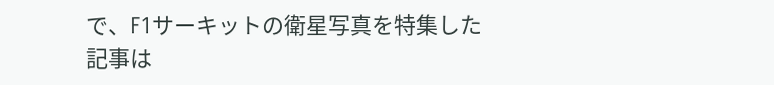で、F1サーキットの衛星写真を特集した記事は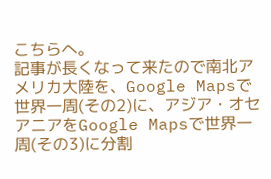こちらへ。
記事が長くなって来たので南北アメリカ大陸を、Google Mapsで世界一周(その2)に、アジア・オセアニアをGoogle Mapsで世界一周(その3)に分割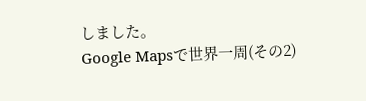しました。
Google Mapsで世界一周(その2)